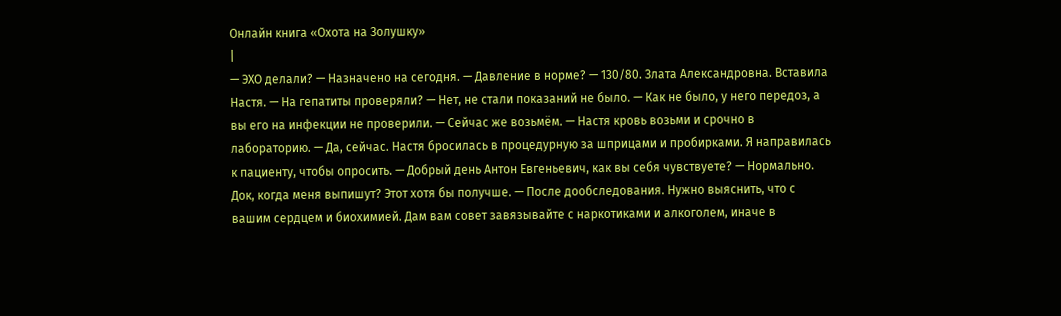Онлайн книга «Охота на Золушку»
|
— ЭХО делали? — Назначено на сегодня. — Давление в норме? — 130/80. Злата Александровна. Вставила Настя. — На гепатиты проверяли? — Нет, не стали показаний не было. — Как не было, у него передоз, а вы его на инфекции не проверили. — Сейчас же возьмём. — Настя кровь возьми и срочно в лабораторию. — Да, сейчас. Настя бросилась в процедурную за шприцами и пробирками. Я направилась к пациенту, чтобы опросить. — Добрый день Антон Евгеньевич, как вы себя чувствуете? — Нормально. Док, когда меня выпишут? Этот хотя бы получше. — После дообследования. Нужно выяснить, что с вашим сердцем и биохимией. Дам вам совет завязывайте с наркотиками и алкоголем, иначе в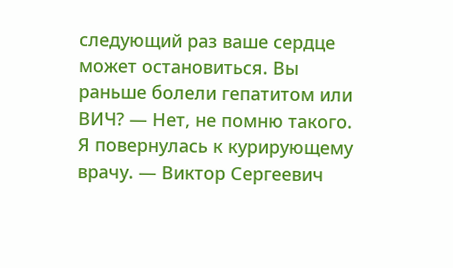следующий раз ваше сердце может остановиться. Вы раньше болели гепатитом или ВИЧ? — Нет, не помню такого. Я повернулась к курирующему врачу. — Виктор Сергеевич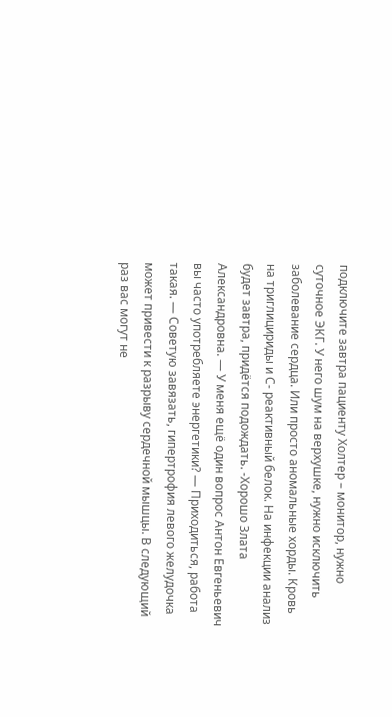подключите завтра пациенту Холтер – монитор, нужно суточное ЭКГ. У него шум на верхушке, нужно исключить заболевание сердца. Или просто аномальные хорды. Кровь на триглицириды и С- реактивный белок. На инфекции анализ будет завтра, придётся подождать. -Хорошо Злата Александровна. — У меня ещё один вопрос Антон Евгеньевич вы часто употребляете энергетики? — Приходиться, работа такая. — Советую завязать, гипертрофия левого желудочка может привести к разрыву сердечной мышцы. В следующий раз вас могут не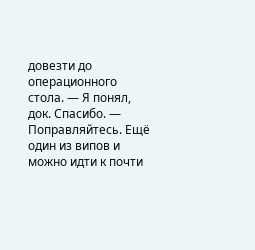довезти до операционного стола. — Я понял, док. Спасибо. — Поправляйтесь. Ещё один из випов и можно идти к почти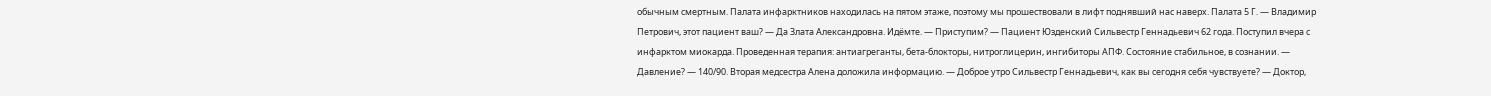обычным смертным. Палата инфарктников находилась на пятом этаже, поэтому мы прошествовали в лифт поднявший нас наверх. Палата 5 Г. — Владимир Петрович, этот пациент ваш? — Да Злата Александровна. Идёмте. — Приступим? — Пациент Юзденский Сильвестр Геннадьевич 62 года. Поступил вчера с инфарктом миокарда. Проведенная терапия: антиагреганты, бета-блокторы, нитроглицерин, ингибиторы АПФ. Состояние стабильное, в сознании. — Давление? — 140/90. Вторая медсестра Алена доложила информацию. — Доброе утро Сильвестр Геннадьевич, как вы сегодня себя чувствуете? — Доктор,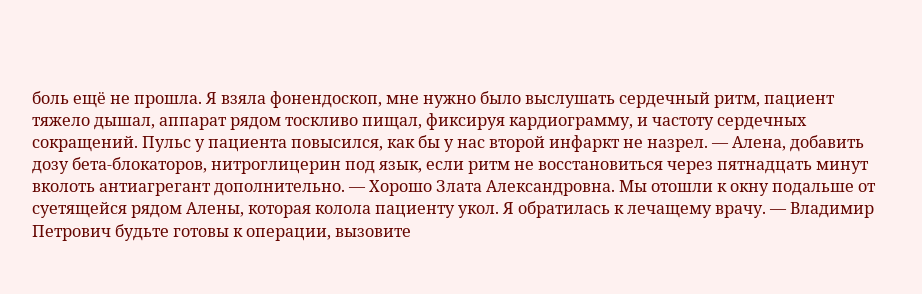боль ещё не прошла. Я взяла фонендоскоп, мне нужно было выслушать сердечный ритм, пациент тяжело дышал, аппарат рядом тоскливо пищал, фиксируя кардиограмму, и частоту сердечных сокращений. Пульс у пациента повысился, как бы у нас второй инфаркт не назрел. — Алена, добавить дозу бета-блокаторов, нитроглицерин под язык, если ритм не восстановиться через пятнадцать минут вколоть антиагрегант дополнительно. — Хорошо Злата Александровна. Мы отошли к окну подальше от суетящейся рядом Алены, которая колола пациенту укол. Я обратилась к лечащему врачу. — Владимир Петрович будьте готовы к операции, вызовите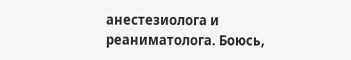анестезиолога и реаниматолога. Боюсь,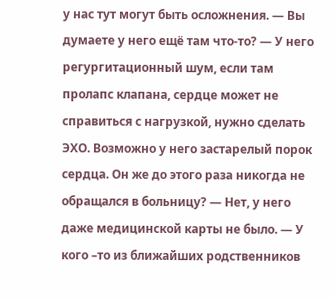у нас тут могут быть осложнения. — Вы думаете у него ещё там что-то? — У него регургитационный шум, если там пролапс клапана, сердце может не справиться с нагрузкой, нужно сделать ЭХО. Возможно у него застарелый порок сердца. Он же до этого раза никогда не обращался в больницу? — Нет, у него даже медицинской карты не было. — У кого –то из ближайших родственников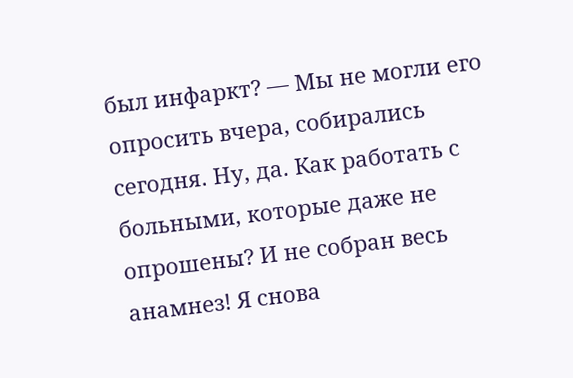был инфаркт? — Мы не могли его опросить вчера, собирались сегодня. Ну, да. Как работать с больными, которые даже не опрошены? И не собран весь анамнез! Я снова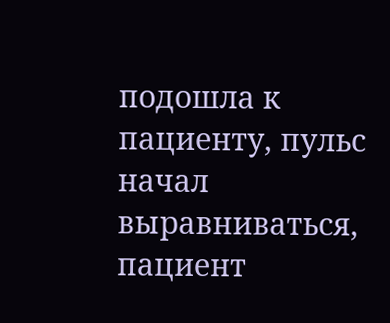подошла к пациенту, пульс начал выравниваться, пациент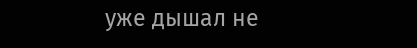уже дышал не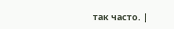так часто. |